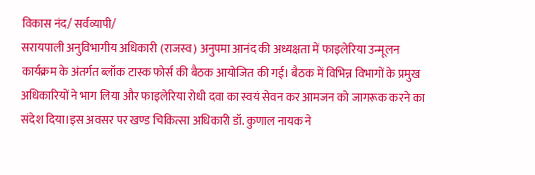विकास नंद/ सर्वव्यापी/
सरायपाली अनुविभागीय अधिकारी (राजस्व) अनुपमा आनंद की अध्यक्षता में फाइलेरिया उन्मूलन कार्यक्रम के अंतर्गत ब्लॉक टास्क फोर्स की बैठक आयोजित की गई। बैठक में विभिन्न विभागों के प्रमुख अधिकारियों ने भाग लिया और फाइलेरिया रोधी दवा का स्वयं सेवन कर आमजन को जागरूक करने का संदेश दिया।इस अवसर पर खण्ड चिकित्सा अधिकारी डॉ. कुणाल नायक ने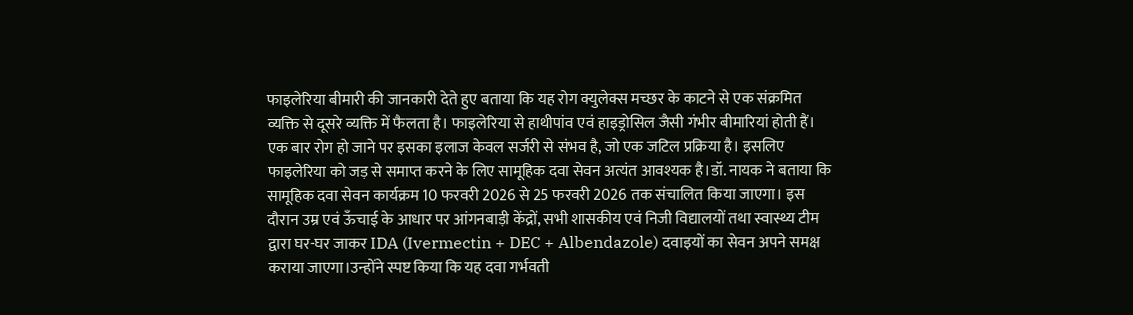फाइलेरिया बीमारी की जानकारी देते हुए बताया कि यह रोग क्युलेक्स मच्छर के काटने से एक संक्रमित व्यक्ति से दूसरे व्यक्ति में फैलता है। फाइलेरिया से हाथीपांव एवं हाइड्रोसिल जैसी गंभीर बीमारियां होती हैं। एक बार रोग हो जाने पर इसका इलाज केवल सर्जरी से संभव है, जो एक जटिल प्रक्रिया है। इसलिए फाइलेरिया को जड़ से समाप्त करने के लिए सामूहिक दवा सेवन अत्यंत आवश्यक है।डॉ. नायक ने बताया कि सामूहिक दवा सेवन कार्यक्रम 10 फरवरी 2026 से 25 फरवरी 2026 तक संचालित किया जाएगा। इस दौरान उम्र एवं ऊँचाई के आधार पर आंगनबाड़ी केंद्रों, सभी शासकीय एवं निजी विद्यालयों तथा स्वास्थ्य टीम द्वारा घर-घर जाकर IDA (Ivermectin + DEC + Albendazole) दवाइयों का सेवन अपने समक्ष कराया जाएगा।उन्होंने स्पष्ट किया कि यह दवा गर्भवती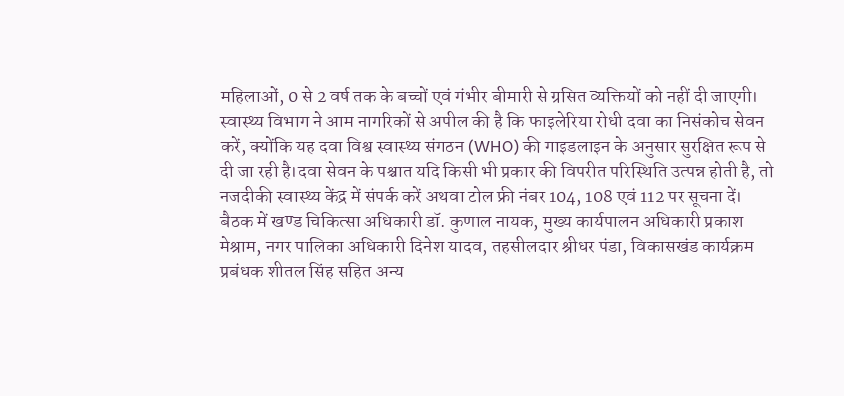महिलाओं, 0 से 2 वर्ष तक के बच्चों एवं गंभीर बीमारी से ग्रसित व्यक्तियों को नहीं दी जाएगी। स्वास्थ्य विभाग ने आम नागरिकों से अपील की है कि फाइलेरिया रोधी दवा का निसंकोच सेवन करें, क्योंकि यह दवा विश्व स्वास्थ्य संगठन (WHO) की गाइडलाइन के अनुसार सुरक्षित रूप से दी जा रही है।दवा सेवन के पश्चात यदि किसी भी प्रकार की विपरीत परिस्थिति उत्पन्न होती है, तो नजदीकी स्वास्थ्य केंद्र में संपर्क करें अथवा टोल फ्री नंबर 104, 108 एवं 112 पर सूचना दें।
बैठक में खण्ड चिकित्सा अधिकारी डॉ. कुणाल नायक, मुख्य कार्यपालन अधिकारी प्रकाश मेश्राम, नगर पालिका अधिकारी दिनेश यादव, तहसीलदार श्रीधर पंडा, विकासखंड कार्यक्रम प्रबंधक शीतल सिंह सहित अन्य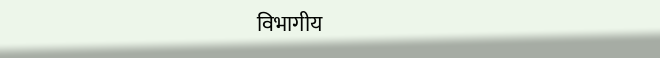विभागीय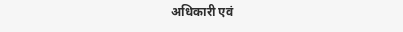अधिकारी एवं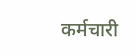कर्मचारी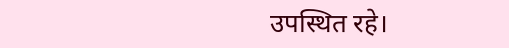उपस्थित रहे।